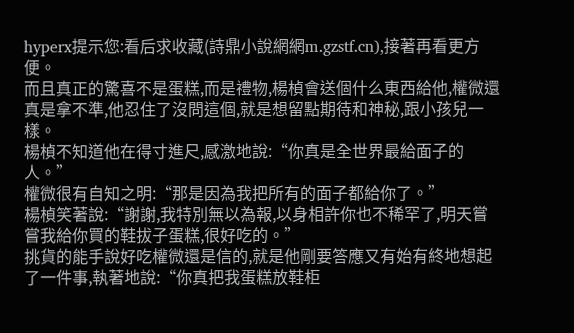hyperx提示您:看后求收藏(詩鼎小說網網m.gzstf.cn),接著再看更方便。
而且真正的驚喜不是蛋糕,而是禮物,楊楨會送個什么東西給他,權微還真是拿不準,他忍住了沒問這個,就是想留點期待和神秘,跟小孩兒一樣。
楊楨不知道他在得寸進尺,感激地說:“你真是全世界最給面子的人。”
權微很有自知之明:“那是因為我把所有的面子都給你了。”
楊楨笑著說:“謝謝,我特別無以為報,以身相許你也不稀罕了,明天嘗嘗我給你買的鞋拔子蛋糕,很好吃的。”
挑貨的能手說好吃權微還是信的,就是他剛要答應又有始有終地想起了一件事,執著地說:“你真把我蛋糕放鞋柜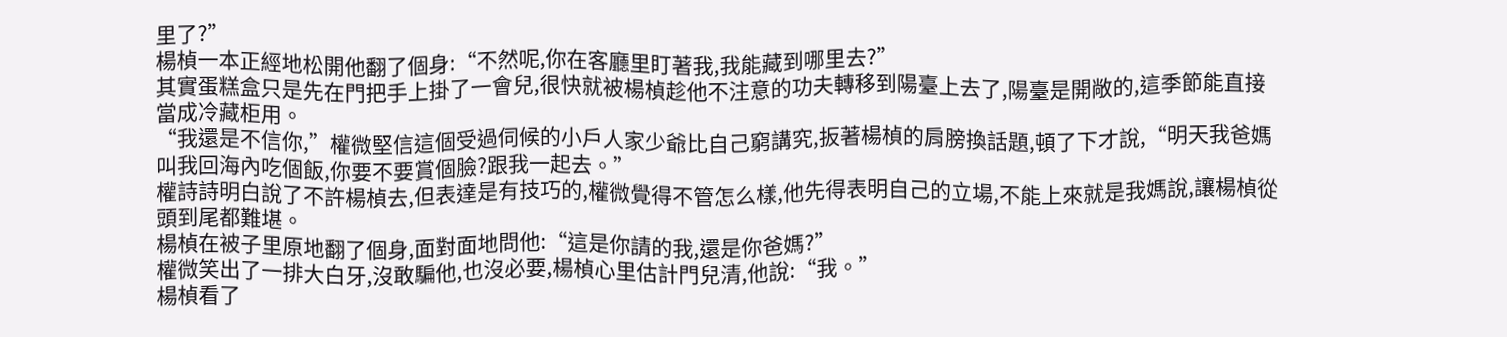里了?”
楊楨一本正經地松開他翻了個身:“不然呢,你在客廳里盯著我,我能藏到哪里去?”
其實蛋糕盒只是先在門把手上掛了一會兒,很快就被楊楨趁他不注意的功夫轉移到陽臺上去了,陽臺是開敞的,這季節能直接當成冷藏柜用。
“我還是不信你,”權微堅信這個受過伺候的小戶人家少爺比自己窮講究,扳著楊楨的肩膀換話題,頓了下才說,“明天我爸媽叫我回海內吃個飯,你要不要賞個臉?跟我一起去。”
權詩詩明白說了不許楊楨去,但表達是有技巧的,權微覺得不管怎么樣,他先得表明自己的立場,不能上來就是我媽說,讓楊楨從頭到尾都難堪。
楊楨在被子里原地翻了個身,面對面地問他:“這是你請的我,還是你爸媽?”
權微笑出了一排大白牙,沒敢騙他,也沒必要,楊楨心里估計門兒清,他說:“我。”
楊楨看了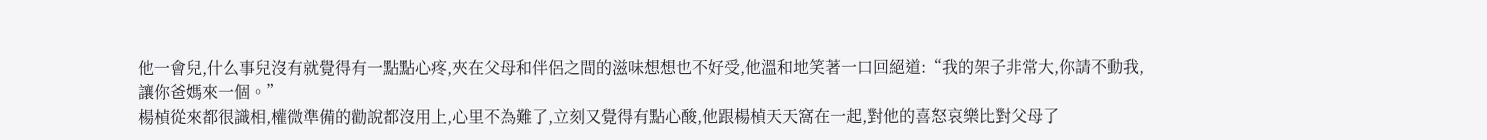他一會兒,什么事兒沒有就覺得有一點點心疼,夾在父母和伴侶之間的滋味想想也不好受,他溫和地笑著一口回絕道:“我的架子非常大,你請不動我,讓你爸媽來一個。”
楊楨從來都很識相,權微準備的勸說都沒用上,心里不為難了,立刻又覺得有點心酸,他跟楊楨天天窩在一起,對他的喜怒哀樂比對父母了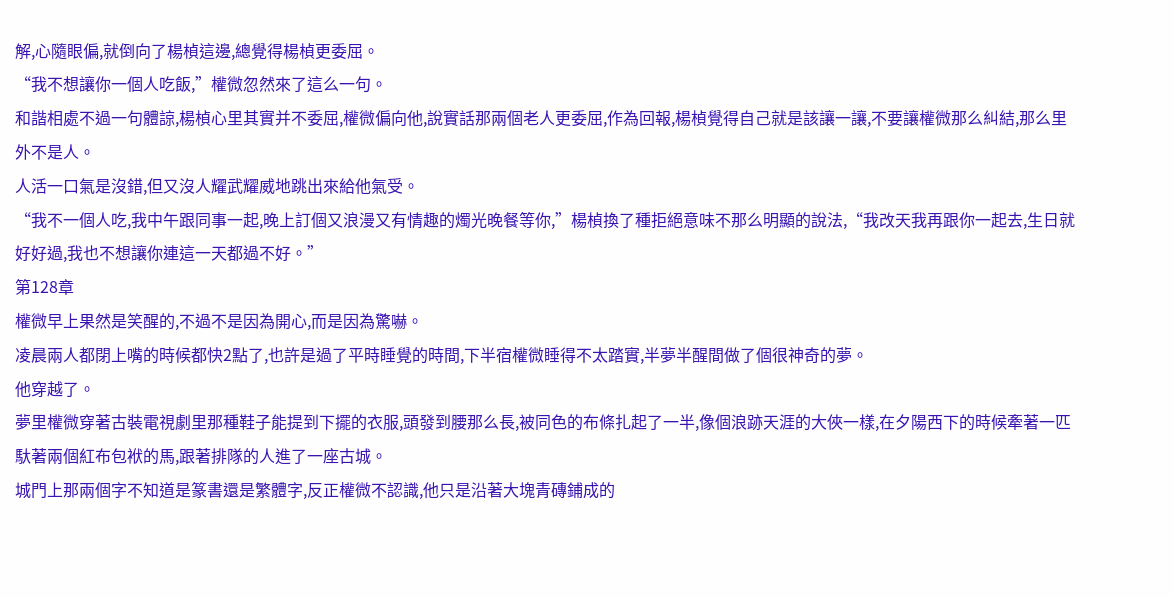解,心隨眼偏,就倒向了楊楨這邊,總覺得楊楨更委屈。
“我不想讓你一個人吃飯,”權微忽然來了這么一句。
和諧相處不過一句體諒,楊楨心里其實并不委屈,權微偏向他,說實話那兩個老人更委屈,作為回報,楊楨覺得自己就是該讓一讓,不要讓權微那么糾結,那么里外不是人。
人活一口氣是沒錯,但又沒人耀武耀威地跳出來給他氣受。
“我不一個人吃,我中午跟同事一起,晚上訂個又浪漫又有情趣的燭光晚餐等你,”楊楨換了種拒絕意味不那么明顯的說法,“我改天我再跟你一起去,生日就好好過,我也不想讓你連這一天都過不好。”
第128章
權微早上果然是笑醒的,不過不是因為開心,而是因為驚嚇。
凌晨兩人都閉上嘴的時候都快2點了,也許是過了平時睡覺的時間,下半宿權微睡得不太踏實,半夢半醒間做了個很神奇的夢。
他穿越了。
夢里權微穿著古裝電視劇里那種鞋子能提到下擺的衣服,頭發到腰那么長,被同色的布條扎起了一半,像個浪跡天涯的大俠一樣,在夕陽西下的時候牽著一匹馱著兩個紅布包袱的馬,跟著排隊的人進了一座古城。
城門上那兩個字不知道是篆書還是繁體字,反正權微不認識,他只是沿著大塊青磚鋪成的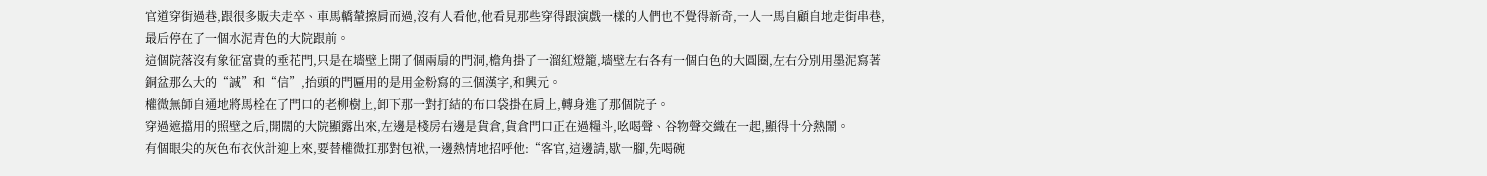官道穿街過巷,跟很多販夫走卒、車馬轎輦擦肩而過,沒有人看他,他看見那些穿得跟演戲一樣的人們也不覺得新奇,一人一馬自顧自地走街串巷,最后停在了一個水泥青色的大院跟前。
這個院落沒有象征富貴的垂花門,只是在墻壁上開了個兩扇的門洞,檐角掛了一溜紅燈籠,墻壁左右各有一個白色的大圓圈,左右分別用墨泥寫著銅盆那么大的“誠”和“信”,抬頭的門匾用的是用金粉寫的三個漢字,和興元。
權微無師自通地將馬栓在了門口的老柳樹上,卸下那一對打結的布口袋掛在肩上,轉身進了那個院子。
穿過遮擋用的照壁之后,開闊的大院顯露出來,左邊是棧房右邊是貨倉,貨倉門口正在過糧斗,吆喝聲、谷物聲交織在一起,顯得十分熱鬧。
有個眼尖的灰色布衣伙計迎上來,要替權微扛那對包袱,一邊熱情地招呼他:“客官,這邊請,歇一腳,先喝碗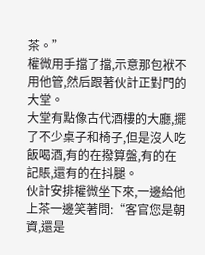茶。”
權微用手擋了擋,示意那包袱不用他管,然后跟著伙計正對門的大堂。
大堂有點像古代酒樓的大廳,擺了不少桌子和椅子,但是沒人吃飯喝酒,有的在撥算盤,有的在記賬,還有的在抖腿。
伙計安排權微坐下來,一邊給他上茶一邊笑著問:“客官您是朝資,還是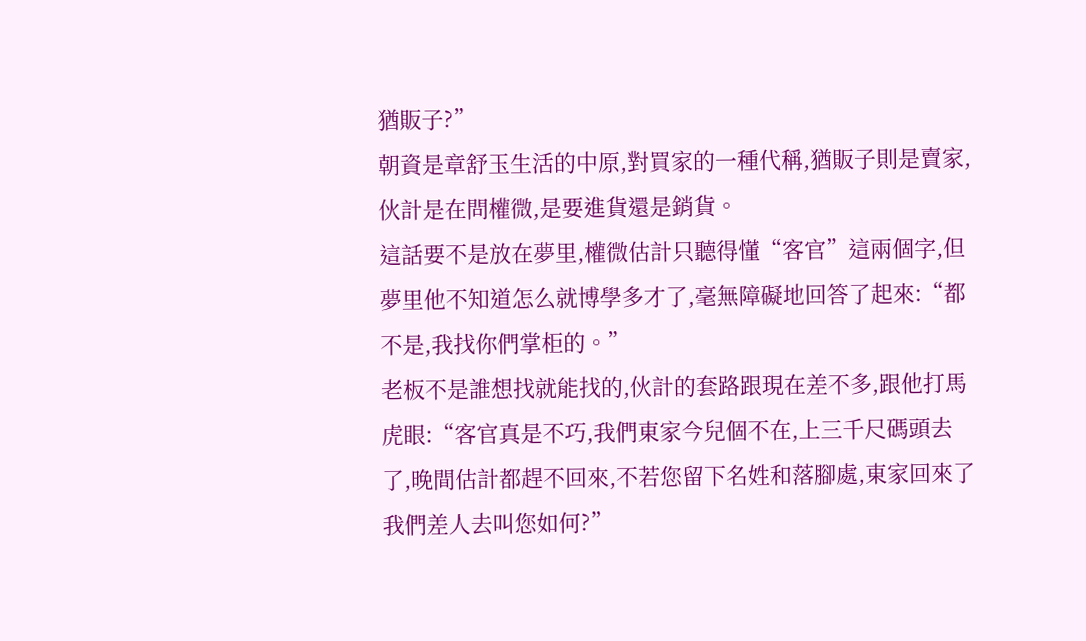猶販子?”
朝資是章舒玉生活的中原,對買家的一種代稱,猶販子則是賣家,伙計是在問權微,是要進貨還是銷貨。
這話要不是放在夢里,權微估計只聽得懂“客官”這兩個字,但夢里他不知道怎么就博學多才了,毫無障礙地回答了起來:“都不是,我找你們掌柜的。”
老板不是誰想找就能找的,伙計的套路跟現在差不多,跟他打馬虎眼:“客官真是不巧,我們東家今兒個不在,上三千尺碼頭去了,晚間估計都趕不回來,不若您留下名姓和落腳處,東家回來了我們差人去叫您如何?”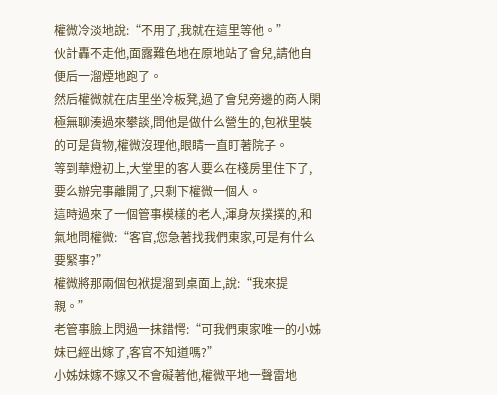權微冷淡地說:“不用了,我就在這里等他。”
伙計轟不走他,面露難色地在原地站了會兒,請他自便后一溜煙地跑了。
然后權微就在店里坐冷板凳,過了會兒旁邊的商人閑極無聊湊過來攀談,問他是做什么營生的,包袱里裝的可是貨物,權微沒理他,眼睛一直盯著院子。
等到華燈初上,大堂里的客人要么在棧房里住下了,要么辦完事離開了,只剩下權微一個人。
這時過來了一個管事模樣的老人,渾身灰撲撲的,和氣地問權微:“客官,您急著找我們東家,可是有什么要緊事?”
權微將那兩個包袱提溜到桌面上,說:“我來提親。”
老管事臉上閃過一抹錯愕:“可我們東家唯一的小姊妹已經出嫁了,客官不知道嗎?”
小姊妹嫁不嫁又不會礙著他,權微平地一聲雷地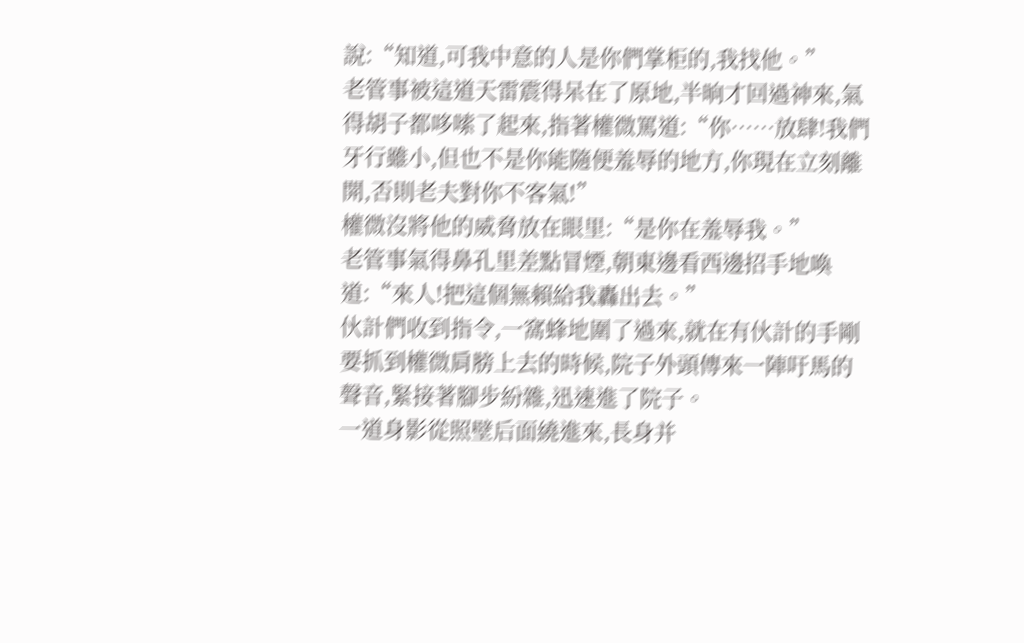說:“知道,可我中意的人是你們掌柜的,我找他。”
老管事被這道天雷震得呆在了原地,半晌才回過神來,氣得胡子都哆嗦了起來,指著權微罵道:“你……放肆!我們牙行雖小,但也不是你能隨便羞辱的地方,你現在立刻離開,否則老夫對你不客氣!”
權微沒將他的威脅放在眼里:“是你在羞辱我。”
老管事氣得鼻孔里差點冒煙,朝東邊看西邊招手地喚道:“來人!把這個無賴給我轟出去。”
伙計們收到指令,一窩蜂地圍了過來,就在有伙計的手剛要抓到權微肩膀上去的時候,院子外頭傳來一陣吁馬的聲音,緊接著腳步紛雜,迅速進了院子。
一道身影從照壁后面繞進來,長身并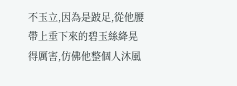不玉立,因為是跛足,從他腰帶上垂下來的碧玉絲絳晃得厲害,仿佛他整個人沐風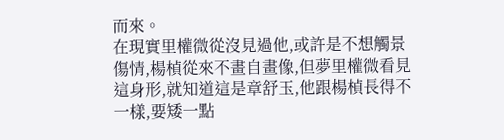而來。
在現實里權微從沒見過他,或許是不想觸景傷情,楊楨從來不畫自畫像,但夢里權微看見這身形,就知道這是章舒玉,他跟楊楨長得不一樣,要矮一點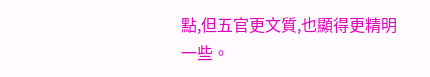點,但五官更文質,也顯得更精明一些。